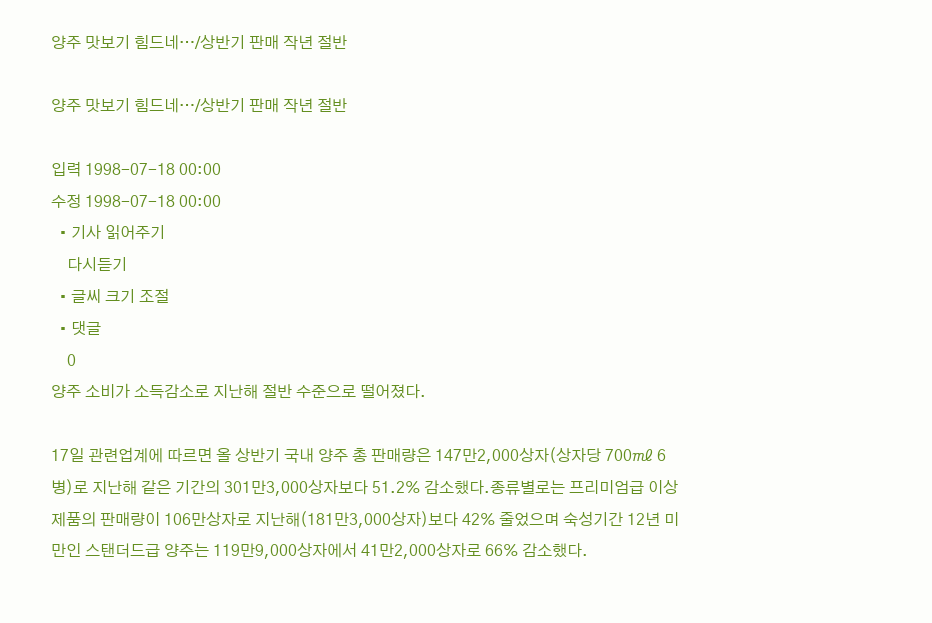양주 맛보기 힘드네…/상반기 판매 작년 절반

양주 맛보기 힘드네…/상반기 판매 작년 절반

입력 1998-07-18 00:00
수정 1998-07-18 00:00
  • 기사 읽어주기
    다시듣기
  • 글씨 크기 조절
  • 댓글
    0
양주 소비가 소득감소로 지난해 절반 수준으로 떨어졌다.

17일 관련업계에 따르면 올 상반기 국내 양주 총 판매량은 147만2,000상자(상자당 700㎖ 6병)로 지난해 같은 기간의 301만3,000상자보다 51.2% 감소했다.종류별로는 프리미엄급 이상 제품의 판매량이 106만상자로 지난해(181만3,000상자)보다 42% 줄었으며 숙성기간 12년 미만인 스탠더드급 양주는 119만9,000상자에서 41만2,000상자로 66% 감소했다.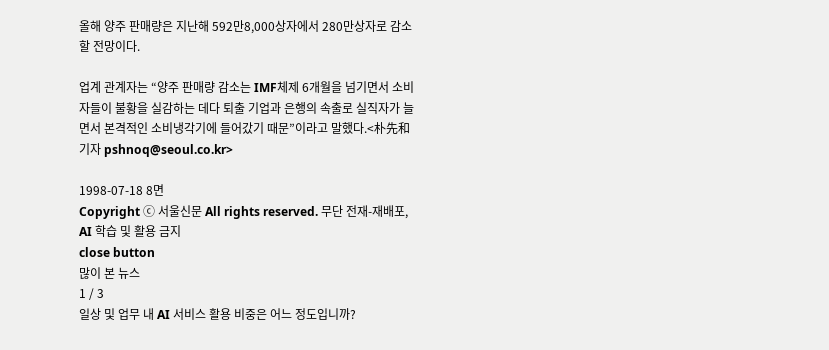올해 양주 판매량은 지난해 592만8,000상자에서 280만상자로 감소할 전망이다.

업계 관계자는 “양주 판매량 감소는 IMF체제 6개월을 넘기면서 소비자들이 불황을 실감하는 데다 퇴출 기업과 은행의 속출로 실직자가 늘면서 본격적인 소비냉각기에 들어갔기 때문”이라고 말했다.<朴先和 기자 pshnoq@seoul.co.kr>

1998-07-18 8면
Copyright ⓒ 서울신문 All rights reserved. 무단 전재-재배포, AI 학습 및 활용 금지
close button
많이 본 뉴스
1 / 3
일상 및 업무 내 AI 서비스 활용 비중은 어느 정도입니까?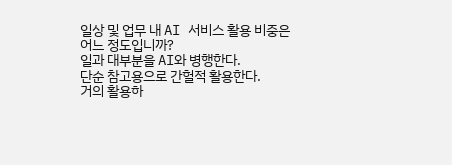일상 및 업무 내 AI 서비스 활용 비중은 어느 정도입니까?
일과 대부분을 AI와 병행한다.
단순 참고용으로 간헐적 활용한다.
거의 활용하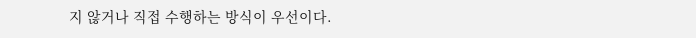지 않거나 직접 수행하는 방식이 우선이다.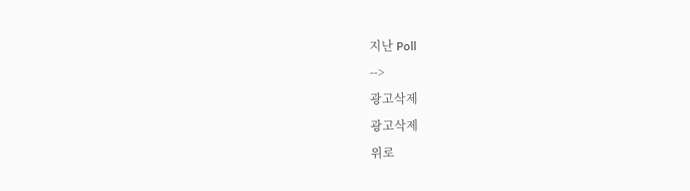지난 Poll
-->
광고삭제
광고삭제
위로